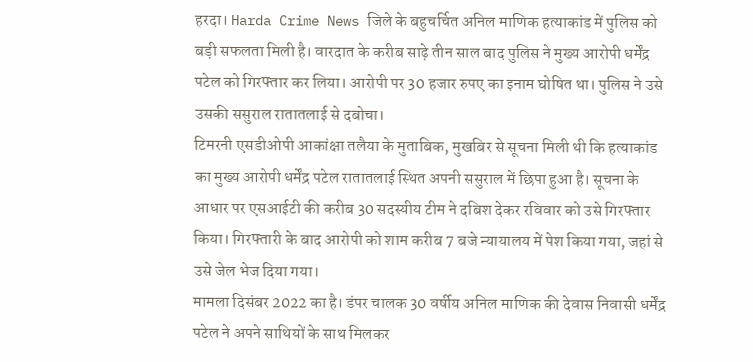हरदा। Harda Crime News जिले के बहुचर्चित अनिल माणिक हत्याकांड में पुलिस को बड़ी सफलता मिली है। वारदात के करीब साढ़े तीन साल बाद पुलिस ने मुख्य आरोपी धर्मेंद्र पटेल को गिरफ्तार कर लिया। आरोपी पर 30 हजार रुपए का इनाम घोषित था। पुलिस ने उसे उसकी ससुराल रातातलाई से दबोचा।
टिमरनी एसडीओपी आकांक्षा तलैया के मुताबिक, मुखबिर से सूचना मिली थी कि हत्याकांड का मुख्य आरोपी धर्मेंद्र पटेल रातातलाई स्थित अपनी ससुराल में छिपा हुआ है। सूचना के आधार पर एसआईटी की करीब 30 सदस्यीय टीम ने दबिश देकर रविवार को उसे गिरफ्तार किया। गिरफ्तारी के बाद आरोपी को शाम करीब 7 बजे न्यायालय में पेश किया गया, जहां से उसे जेल भेज दिया गया।
मामला दिसंबर 2022 का है। डंपर चालक 30 वर्षीय अनिल माणिक की देवास निवासी धर्मेंद्र पटेल ने अपने साथियों के साथ मिलकर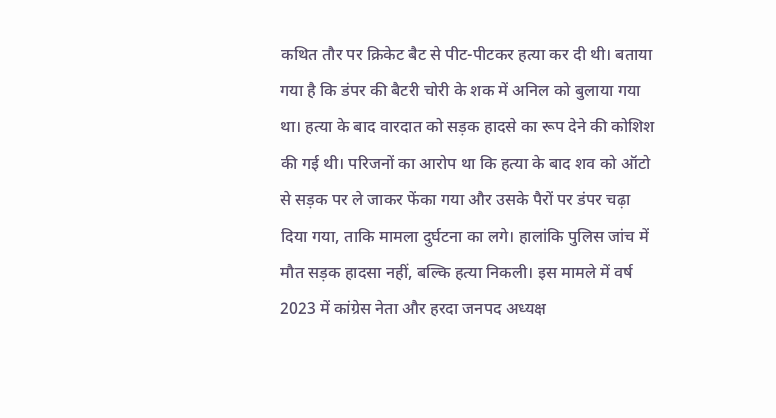कथित तौर पर क्रिकेट बैट से पीट-पीटकर हत्या कर दी थी। बताया गया है कि डंपर की बैटरी चोरी के शक में अनिल को बुलाया गया था। हत्या के बाद वारदात को सड़क हादसे का रूप देने की कोशिश की गई थी। परिजनों का आरोप था कि हत्या के बाद शव को ऑटो से सड़क पर ले जाकर फेंका गया और उसके पैरों पर डंपर चढ़ा दिया गया, ताकि मामला दुर्घटना का लगे। हालांकि पुलिस जांच में मौत सड़क हादसा नहीं, बल्कि हत्या निकली। इस मामले में वर्ष 2023 में कांग्रेस नेता और हरदा जनपद अध्यक्ष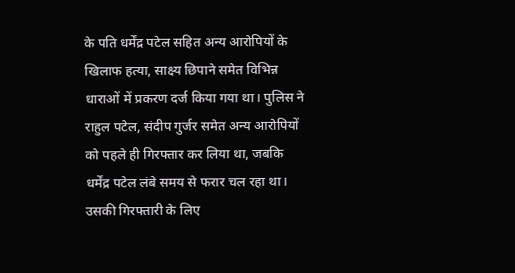के पति धर्मेंद्र पटेल सहित अन्य आरोपियों के खिलाफ हत्या, साक्ष्य छिपाने समेत विभिन्न धाराओं में प्रकरण दर्ज किया गया था। पुलिस ने राहुल पटेल, संदीप गुर्जर समेत अन्य आरोपियों को पहले ही गिरफ्तार कर लिया था, जबकि धर्मेंद्र पटेल लंबे समय से फरार चल रहा था। उसकी गिरफ्तारी के लिए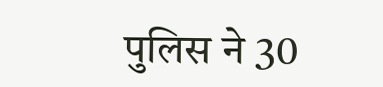पुलिस ने 30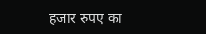हजार रुपए का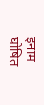इनाम घोषित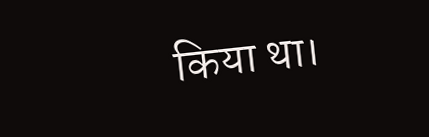किया था।